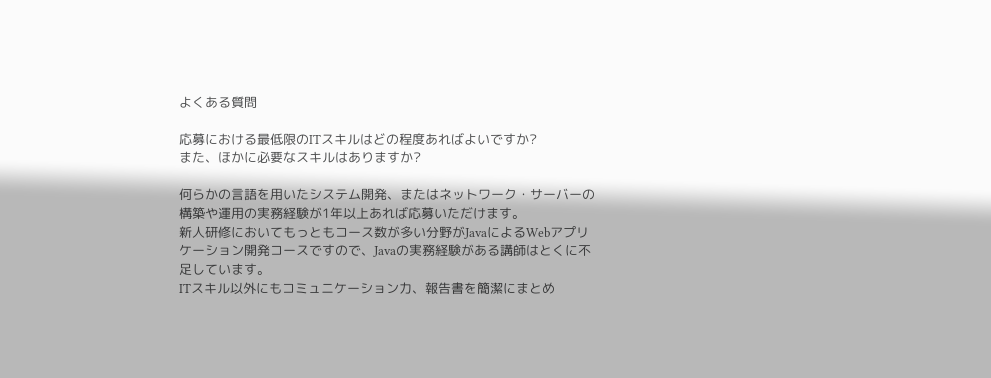よくある質問

応募における最低限のITスキルはどの程度あればよいですか?
また、ほかに必要なスキルはありますか?

何らかの言語を用いたシステム開発、またはネットワーク・サーバーの構築や運用の実務経験が1年以上あれば応募いただけます。
新人研修においてもっともコース数が多い分野がJavaによるWebアプリケーション開発コースですので、Javaの実務経験がある講師はとくに不足しています。
ITスキル以外にもコミュニケーション力、報告書を簡潔にまとめ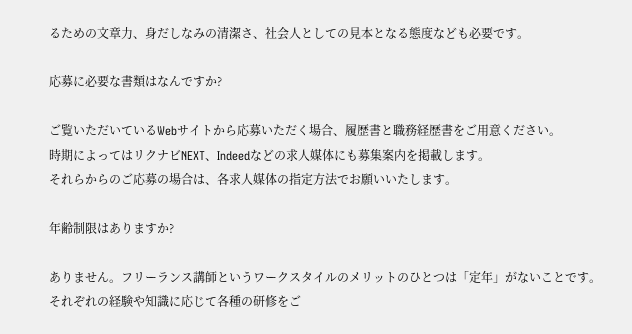るための文章力、身だしなみの清潔さ、社会人としての見本となる態度なども必要です。

応募に必要な書類はなんですか?

ご覧いただいているWebサイトから応募いただく場合、履歴書と職務経歴書をご用意ください。
時期によってはリクナビNEXT、Indeedなどの求人媒体にも募集案内を掲載します。
それらからのご応募の場合は、各求人媒体の指定方法でお願いいたします。

年齢制限はありますか?

ありません。フリーランス講師というワークスタイルのメリットのひとつは「定年」がないことです。
それぞれの経験や知識に応じて各種の研修をご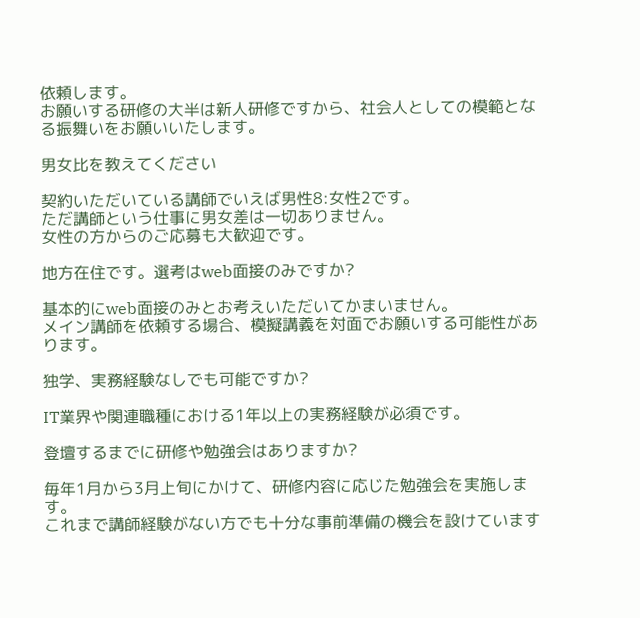依頼します。
お願いする研修の大半は新人研修ですから、社会人としての模範となる振舞いをお願いいたします。

男女比を教えてください

契約いただいている講師でいえば男性8:女性2です。
ただ講師という仕事に男女差は一切ありません。
女性の方からのご応募も大歓迎です。

地方在住です。選考はweb面接のみですか?

基本的にweb面接のみとお考えいただいてかまいません。
メイン講師を依頼する場合、模擬講義を対面でお願いする可能性があります。

独学、実務経験なしでも可能ですか?

IT業界や関連職種における1年以上の実務経験が必須です。

登壇するまでに研修や勉強会はありますか?

毎年1月から3月上旬にかけて、研修内容に応じた勉強会を実施します。
これまで講師経験がない方でも十分な事前準備の機会を設けています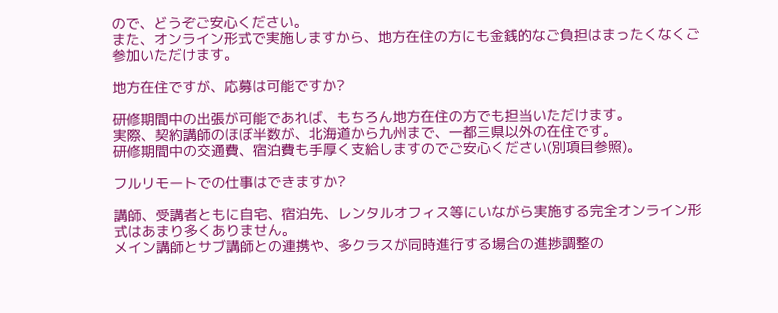ので、どうぞご安心ください。
また、オンライン形式で実施しますから、地方在住の方にも金銭的なご負担はまったくなくご参加いただけます。

地方在住ですが、応募は可能ですか?

研修期間中の出張が可能であれば、もちろん地方在住の方でも担当いただけます。
実際、契約講師のほぼ半数が、北海道から九州まで、一都三県以外の在住です。
研修期間中の交通費、宿泊費も手厚く支給しますのでご安心ください(別項目参照)。

フルリモートでの仕事はできますか?

講師、受講者ともに自宅、宿泊先、レンタルオフィス等にいながら実施する完全オンライン形式はあまり多くありません。
メイン講師とサブ講師との連携や、多クラスが同時進行する場合の進捗調整の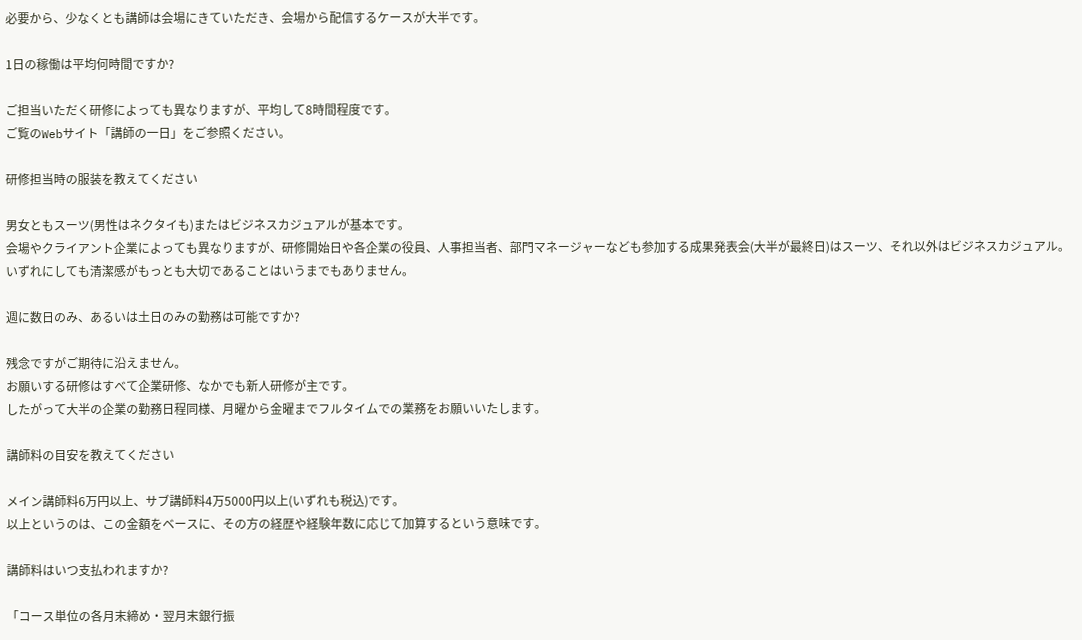必要から、少なくとも講師は会場にきていただき、会場から配信するケースが大半です。

1日の稼働は平均何時間ですか?

ご担当いただく研修によっても異なりますが、平均して8時間程度です。
ご覧のWebサイト「講師の一日」をご参照ください。

研修担当時の服装を教えてください

男女ともスーツ(男性はネクタイも)またはビジネスカジュアルが基本です。
会場やクライアント企業によっても異なりますが、研修開始日や各企業の役員、人事担当者、部門マネージャーなども参加する成果発表会(大半が最終日)はスーツ、それ以外はビジネスカジュアル。
いずれにしても清潔感がもっとも大切であることはいうまでもありません。

週に数日のみ、あるいは土日のみの勤務は可能ですか?

残念ですがご期待に沿えません。
お願いする研修はすべて企業研修、なかでも新人研修が主です。
したがって大半の企業の勤務日程同様、月曜から金曜までフルタイムでの業務をお願いいたします。

講師料の目安を教えてください

メイン講師料6万円以上、サブ講師料4万5000円以上(いずれも税込)です。
以上というのは、この金額をベースに、その方の経歴や経験年数に応じて加算するという意味です。

講師料はいつ支払われますか?

「コース単位の各月末締め・翌月末銀行振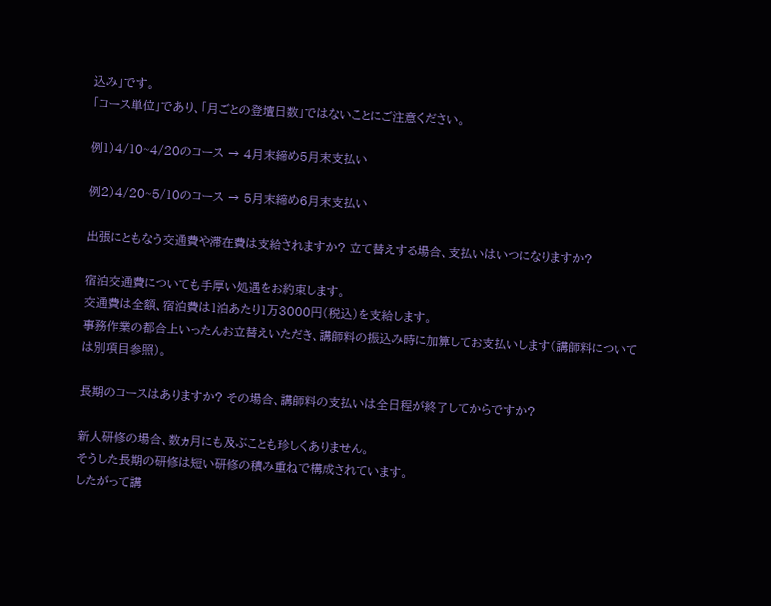込み」です。
「コース単位」であり、「月ごとの登壇日数」ではないことにご注意ください。

例1)4/10~4/20のコース → 4月末締め5月末支払い

例2)4/20~5/10のコース → 5月末締め6月末支払い

出張にともなう交通費や滞在費は支給されますか? 立て替えする場合、支払いはいつになりますか?

宿泊交通費についても手厚い処遇をお約束します。
交通費は全額、宿泊費は1泊あたり1万3000円(税込)を支給します。
事務作業の都合上いったんお立替えいただき、講師料の振込み時に加算してお支払いします(講師料については別項目参照)。

長期のコースはありますか? その場合、講師料の支払いは全日程が終了してからですか?

新人研修の場合、数ヵ月にも及ぶことも珍しくありません。
そうした長期の研修は短い研修の積み重ねで構成されています。
したがって講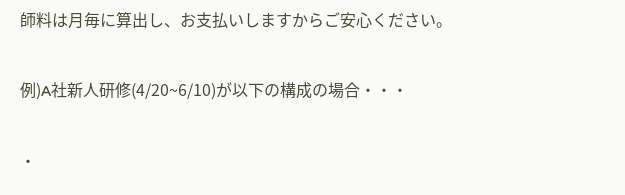師料は月毎に算出し、お支払いしますからご安心ください。

例)A社新人研修(4/20~6/10)が以下の構成の場合・・・

・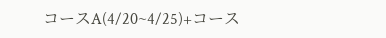コースA(4/20~4/25)+コース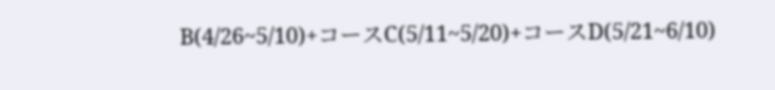B(4/26~5/10)+コースC(5/11~5/20)+コースD(5/21~6/10)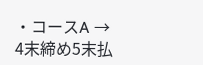・コースA → 4末締め5末払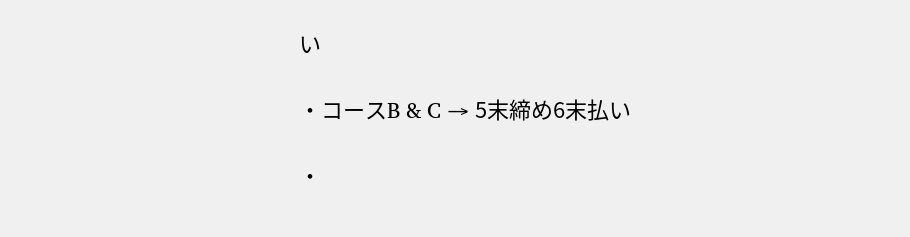い

・コースB & C → 5末締め6末払い

・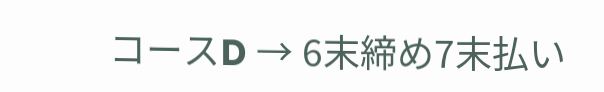コースD → 6末締め7末払い